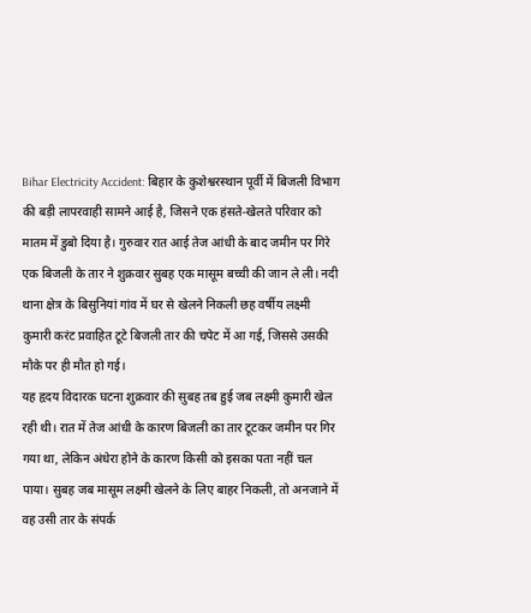Bihar Electricity Accident: बिहार के कुशेश्वरस्थान पूर्वी में बिजली विभाग की बड़ी लापरवाही सामने आई है, जिसने एक हंसते-खेलते परिवार को मातम में डुबो दिया है। गुरुवार रात आई तेज आंधी के बाद जमीन पर गिरे एक बिजली के तार ने शुक्रवार सुबह एक मासूम बच्ची की जान ले ली। नदी थाना क्षेत्र के बिसुनियां गांव में घर से खेलने निकली छह वर्षीय लक्ष्मी कुमारी करंट प्रवाहित टूटे बिजली तार की चपेट में आ गई, जिससे उसकी मौके पर ही मौत हो गई।
यह हृदय विदारक घटना शुक्रवार की सुबह तब हुई जब लक्ष्मी कुमारी खेल रही थी। रात में तेज आंधी के कारण बिजली का तार टूटकर जमीन पर गिर गया था, लेकिन अंधेरा होने के कारण किसी को इसका पता नहीं चल पाया। सुबह जब मासूम लक्ष्मी खेलने के लिए बाहर निकली, तो अनजाने में वह उसी तार के संपर्क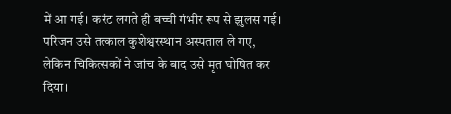में आ गई। करंट लगते ही बच्ची गंभीर रूप से झुलस गई। परिजन उसे तत्काल कुशेश्वरस्थान अस्पताल ले गए, लेकिन चिकित्सकों ने जांच के बाद उसे मृत घोषित कर दिया।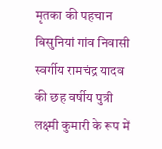मृतका की पहचान बिसुनियां गांव निवासी स्वर्गीय रामचंद्र यादव की छह वर्षीय पुत्री लक्ष्मी कुमारी के रूप में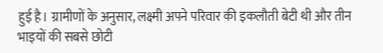हुई है। ग्रामीणों के अनुसार, लक्ष्मी अपने परिवार की इकलौती बेटी थी और तीन भाइयों की सबसे छोटी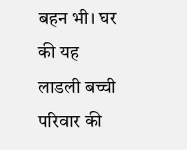बहन भी। घर की यह लाडली बच्ची परिवार की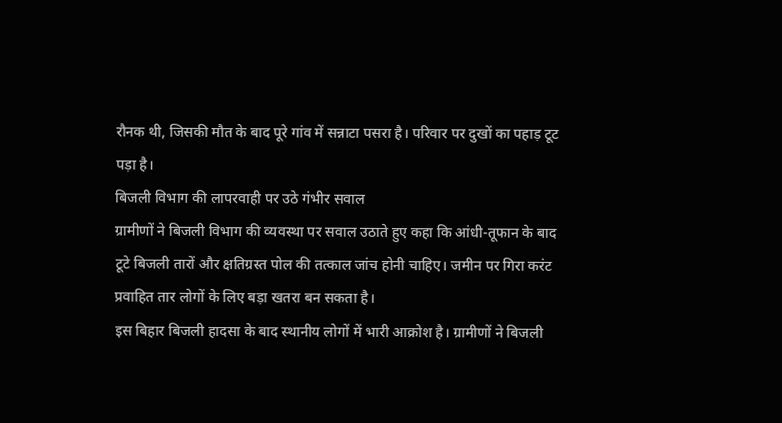रौनक थी, जिसकी मौत के बाद पूरे गांव में सन्नाटा पसरा है। परिवार पर दुखों का पहाड़ टूट पड़ा है।
बिजली विभाग की लापरवाही पर उठे गंभीर सवाल
ग्रामीणों ने बिजली विभाग की व्यवस्था पर सवाल उठाते हुए कहा कि आंधी-तूफान के बाद टूटे बिजली तारों और क्षतिग्रस्त पोल की तत्काल जांच होनी चाहिए। जमीन पर गिरा करंट प्रवाहित तार लोगों के लिए बड़ा खतरा बन सकता है।
इस बिहार बिजली हादसा के बाद स्थानीय लोगों में भारी आक्रोश है। ग्रामीणों ने बिजली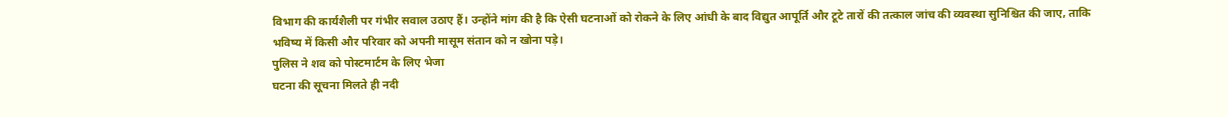विभाग की कार्यशैली पर गंभीर सवाल उठाए हैं। उन्होंने मांग की है कि ऐसी घटनाओं को रोकने के लिए आंधी के बाद विद्युत आपूर्ति और टूटे तारों की तत्काल जांच की व्यवस्था सुनिश्चित की जाए, ताकि भविष्य में किसी और परिवार को अपनी मासूम संतान को न खोना पड़े।
पुलिस ने शव को पोस्टमार्टम के लिए भेजा
घटना की सूचना मिलते ही नदी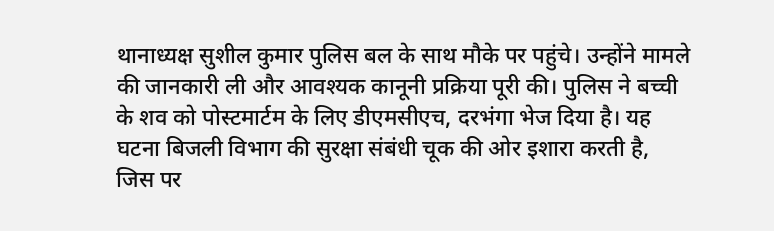थानाध्यक्ष सुशील कुमार पुलिस बल के साथ मौके पर पहुंचे। उन्होंने मामले की जानकारी ली और आवश्यक कानूनी प्रक्रिया पूरी की। पुलिस ने बच्ची के शव को पोस्टमार्टम के लिए डीएमसीएच, दरभंगा भेज दिया है। यह घटना बिजली विभाग की सुरक्षा संबंधी चूक की ओर इशारा करती है, जिस पर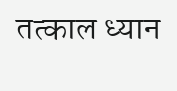तत्काल ध्यान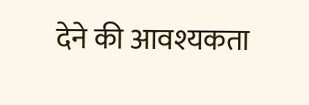देने की आवश्यकता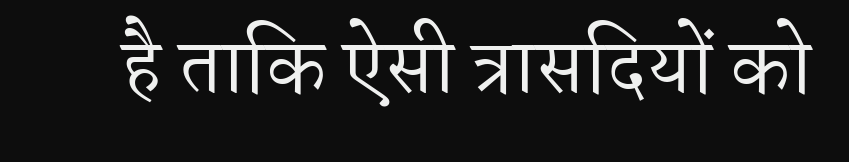है ताकि ऐसी त्रासदियों को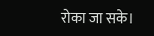रोका जा सके।